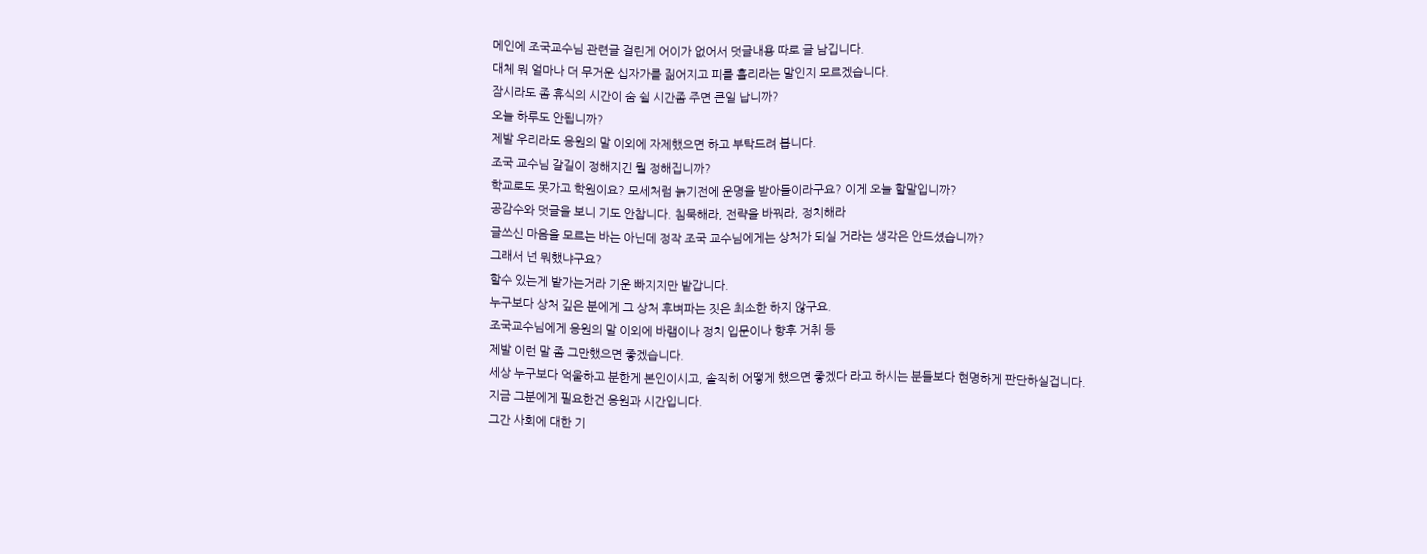메인에 조국교수님 관련글 걸린게 어이가 없어서 덧글내용 따로 글 남깁니다.
대체 뭐 얼마나 더 무거운 십자가를 짊어지고 피를 흘리라는 말인지 모르겠습니다.
잠시라도 좀 휴식의 시간이 숨 쉴 시간좀 주면 큰일 납니까?
오늘 하루도 안됩니까?
제발 우리라도 응원의 말 이외에 자제했으면 하고 부탁드려 봅니다.
조국 교수님 갈길이 정해지긴 뭘 정해집니까?
학교로도 못가고 학원이요? 모세처럼 늙기전에 운명을 받아들이라구요? 이게 오늘 할말입니까?
공감수와 덧글을 보니 기도 안찹니다. 침묵해라, 전략을 바꿔라, 정치해라
글쓰신 마음을 모르는 바는 아닌데 정작 조국 교수님에게는 상처가 되실 거라는 생각은 안드셨습니까?
그래서 넌 뭐했냐구요?
할수 있는게 밭가는거라 기운 빠지지만 밭갑니다.
누구보다 상처 깊은 분에게 그 상처 후벼파는 짓은 최소한 하지 않구요.
조국교수님에게 응원의 말 이외에 바램이나 정치 입문이나 향후 거취 등
제발 이런 말 좀 그만했으면 좋겠습니다.
세상 누구보다 억울하고 분한게 본인이시고, 솔직히 어떻게 했으면 좋겠다 라고 하시는 분들보다 현명하게 판단하실겁니다.
지금 그분에게 필요한건 응원과 시간입니다.
그간 사회에 대한 기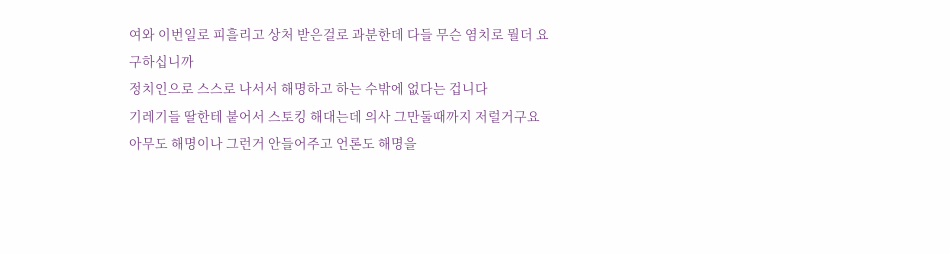여와 이번일로 피흘리고 상처 받은걸로 과분한데 다들 무슨 염치로 뭘더 요구하십니까
정치인으로 스스로 나서서 해명하고 하는 수밖에 없다는 겁니다
기레기들 딸한테 붙어서 스토킹 해대는데 의사 그만둘때까지 저럴거구요
아무도 해명이나 그런거 안들어주고 언론도 해명을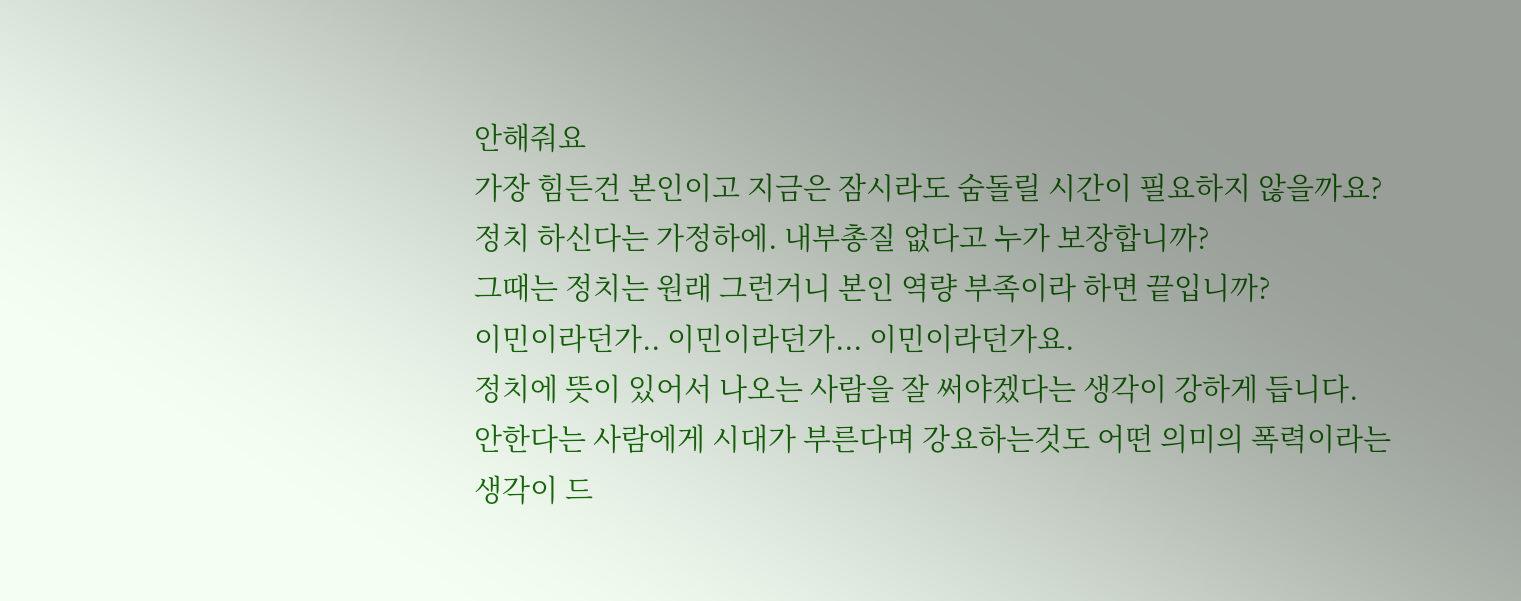안해줘요
가장 힘든건 본인이고 지금은 잠시라도 숨돌릴 시간이 필요하지 않을까요?
정치 하신다는 가정하에. 내부총질 없다고 누가 보장합니까?
그때는 정치는 원래 그런거니 본인 역량 부족이라 하면 끝입니까?
이민이라던가.. 이민이라던가... 이민이라던가요.
정치에 뜻이 있어서 나오는 사람을 잘 써야겠다는 생각이 강하게 듭니다.
안한다는 사람에게 시대가 부른다며 강요하는것도 어떤 의미의 폭력이라는 생각이 드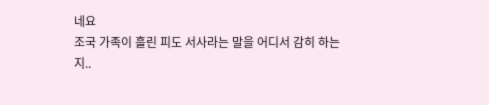네요
조국 가족이 흘린 피도 서사라는 말을 어디서 감히 하는지..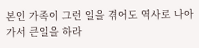본인 가족이 그런 일을 겪어도 역사로 나아가서 큰일을 하라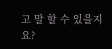고 말 할 수 있을지요?